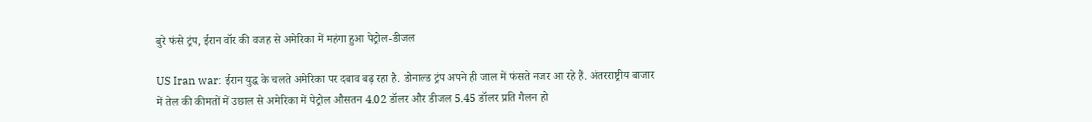बुरे फंसे ट्रंप, ईरान वॉर की वजह से अमेरिका में महंगा हुआ पेट्रोल-डीजल

US Iran war: ईरान युद्ध के चलते अमेरिका पर दबाव बढ़ रहा है. डोनाल्ड ट्रंप अपने ही जाल में फंसते नजर आ रहे हैं. अंतरराष्ट्रीय बाजार में तेल की कीमतों में उछाल से अमेरिका में पेट्रोल औसतन 4.02 डॉलर और डीजल 5.45 डॉलर प्रति गैलन हो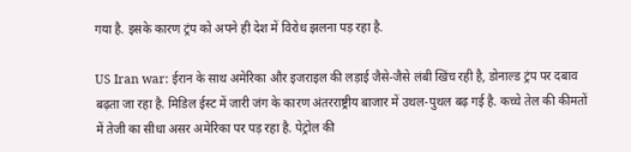गया है. इसके कारण ट्रंप को अपने ही देश में विरोध झलना पड़ रहा है.

US Iran war: ईरान के साथ अमेरिका और इजराइल की लड़ाई जैसे-जैसे लंबी खिंच रही है, डोनाल्ड ट्रंप पर दबाव बढ़ता जा रहा है. मिडिल ईस्ट में जारी जंग के कारण अंतरराष्ट्रीय बाजार में उथल-पुथल बढ़ गई है. कच्चे तेल की कीमतों में तेजी का सीधा असर अमेरिका पर पड़ रहा है. पेट्रोल की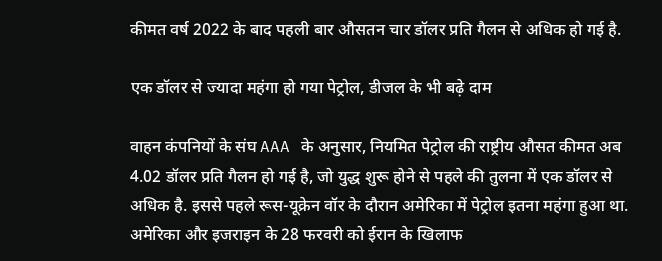कीमत वर्ष 2022 के बाद पहली बार औसतन चार डॉलर प्रति गैलन से अधिक हो गई है.

एक डॉलर से ज्यादा महंगा हो गया पेट्रोल, डीजल के भी बढ़े दाम

वाहन कंपनियों के संघ AAA के अनुसार, नियमित पेट्रोल की राष्ट्रीय औसत कीमत अब 4.02 डॉलर प्रति गैलन हो गई है, जो युद्ध शुरू होने से पहले की तुलना में एक डॉलर से अधिक है. इससे पहले रूस-यूक्रेन वॉर के दौरान अमेरिका में पेट्रोल इतना महंगा हुआ था. अमेरिका और इजराइन के 28 फरवरी को ईरान के खिलाफ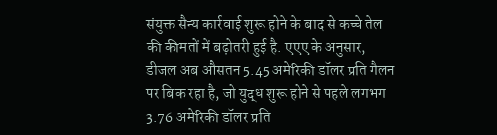संयुक्त सैन्य कार्रवाई शुरू होने के बाद से कच्चे तेल की कीमतों में बढ़ोतरी हुई है. एएए के अनुसार, डीजल अब औसतन 5.45 अमेरिकी डॉलर प्रति गैलन पर बिक रहा है, जो युद्ध शुरू होने से पहले लगभग 3.76 अमेरिकी डॉलर प्रति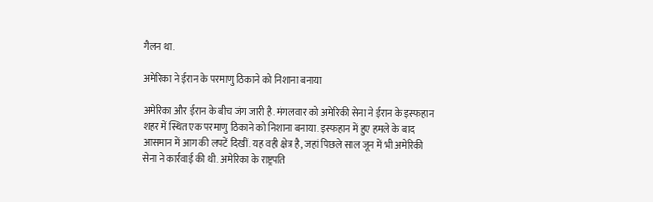गैलन था.

अमेरिका ने ईरान के परमाणु ठिकाने को निशाना बनाया

अमेरिका और ईरान के बीच जंग जारी है. मंगलवार को अमेरिकी सेना ने ईरान के इस्फहान शहर में स्थित एक परमाणु ठिकाने को निशाना बनाया. इस्फहान में हुए हमले के बाद आसमान में आग की लपटें दिखीं. यह वही क्षेत्र है, जहां पिछले साल जून में भी अमेरिकी सेना ने कार्रवाई की थी. अमेरिका के राष्ट्रपति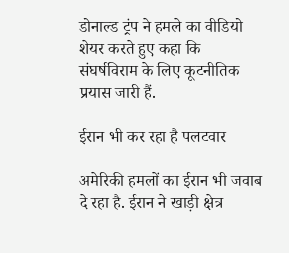डोनाल्ड ट्रंप ने हमले का वीडियो शेयर करते हुए कहा कि संघर्षविराम के लिए कूटनीतिक प्रयास जारी हैं.

ईरान भी कर रहा है पलटवार

अमेरिकी हमलों का ईरान भी जवाब दे रहा है. ईरान ने खाड़ी क्षेत्र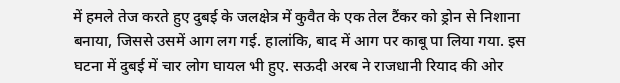में हमले तेज करते हुए दुबई के जलक्षेत्र में कुवैत के एक तेल टैंकर को ड्रोन से निशाना बनाया, जिससे उसमें आग लग गई. हालांकि, बाद में आग पर काबू पा लिया गया. इस घटना में दुबई में चार लोग घायल भी हुए. सऊदी अरब ने राजधानी रियाद की ओर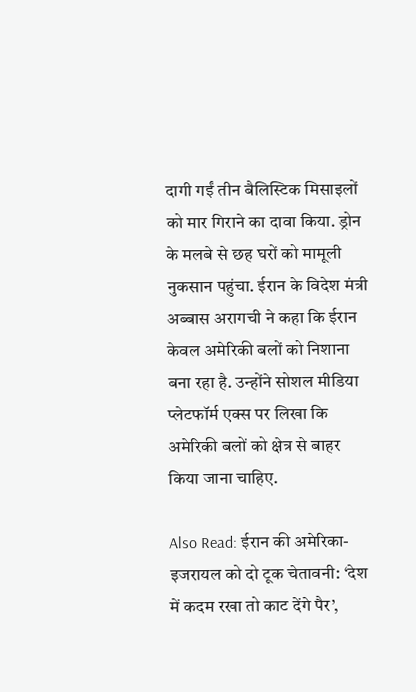दागी गईं तीन बैलिस्टिक मिसाइलों को मार गिराने का दावा किया. ड्रोन के मलबे से छह घरों को मामूली नुकसान पहुंचा. ईरान के विदेश मंत्री अब्बास अरागची ने कहा कि ईरान केवल अमेरिकी बलों को निशाना बना रहा है. उन्होंने सोशल मीडिया प्लेटफॉर्म एक्स पर लिखा कि अमेरिकी बलों को क्षेत्र से बाहर किया जाना चाहिए.

Also Read: ईरान की अमेरिका-इजरायल को दो टूक चेतावनी: ‘देश में कदम रखा तो काट देंगे पैर’,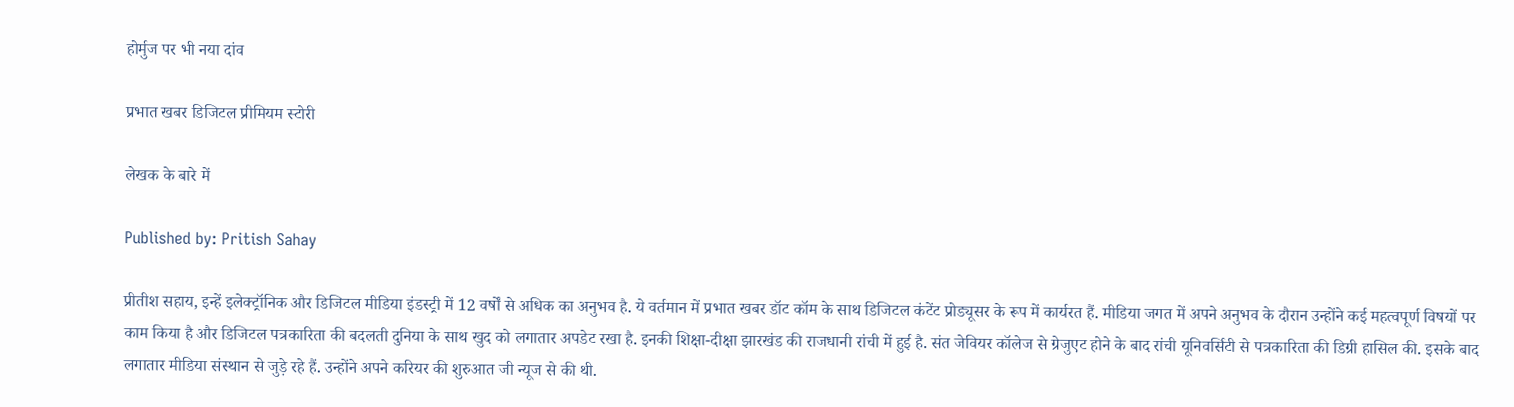होर्मुज पर भी नया दांव

प्रभात खबर डिजिटल प्रीमियम स्टोरी

लेखक के बारे में

Published by: Pritish Sahay

प्रीतीश सहाय, इन्हें इलेक्ट्रॉनिक और डिजिटल मीडिया इंडस्ट्री में 12 वर्षों से अधिक का अनुभव है. ये वर्तमान में प्रभात खबर डॉट कॉम के साथ डिजिटल कंटेंट प्रोड्यूसर के रूप में कार्यरत हैं. मीडिया जगत में अपने अनुभव के दौरान उन्होंने कई महत्वपूर्ण विषयों पर काम किया है और डिजिटल पत्रकारिता की बदलती दुनिया के साथ खुद को लगातार अपडेट रखा है. इनकी शिक्षा-दीक्षा झारखंड की राजधानी रांची में हुई है. संत जेवियर कॉलेज से ग्रेजुएट होने के बाद रांची यूनिवर्सिटी से पत्रकारिता की डिग्री हासिल की. इसके बाद लगातार मीडिया संस्थान से जुड़े रहे हैं. उन्होंने अपने करियर की शुरुआत जी न्यूज से की थी.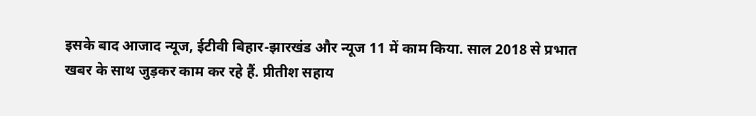इसके बाद आजाद न्यूज, ईटीवी बिहार-झारखंड और न्यूज 11 में काम किया. साल 2018 से प्रभात खबर के साथ जुड़कर काम कर रहे हैं. प्रीतीश सहाय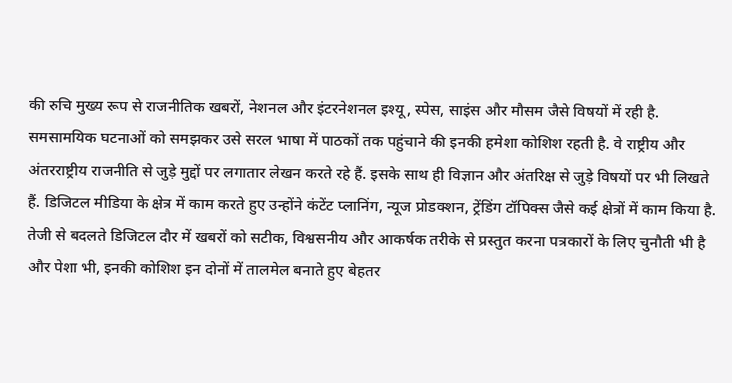की रुचि मुख्य रूप से राजनीतिक खबरों, नेशनल और इंटरनेशनल इश्यू, स्पेस, साइंस और मौसम जैसे विषयों में रही है. समसामयिक घटनाओं को समझकर उसे सरल भाषा में पाठकों तक पहुंचाने की इनकी हमेशा कोशिश रहती है. वे राष्ट्रीय और अंतरराष्ट्रीय राजनीति से जुड़े मुद्दों पर लगातार लेखन करते रहे हैं. इसके साथ ही विज्ञान और अंतरिक्ष से जुड़े विषयों पर भी लिखते हैं. डिजिटल मीडिया के क्षेत्र में काम करते हुए उन्होंने कंटेंट प्लानिंग, न्यूज प्रोडक्शन, ट्रेंडिंग टॉपिक्स जैसे कई क्षेत्रों में काम किया है. तेजी से बदलते डिजिटल दौर में खबरों को सटीक, विश्वसनीय और आकर्षक तरीके से प्रस्तुत करना पत्रकारों के लिए चुनौती भी है और पेशा भी, इनकी कोशिश इन दोनों में तालमेल बनाते हुए बेहतर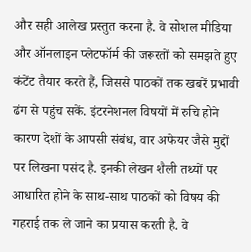और सही आलेख प्रस्तुत करना है. वे सोशल मीडिया और ऑनलाइन प्लेटफॉर्म की जरूरतों को समझते हुए कंटेंट तैयार करते हैं, जिससे पाठकों तक खबरें प्रभावी ढंग से पहुंच सकें. इंटरनेशनल विषयों में रुचि होने कारण देशों के आपसी संबंध, वार अफेयर जैसे मुद्दों पर लिखना पसंद है. इनकी लेखन शैली तथ्यों पर आधारित होने के साथ-साथ पाठकों को विषय की गहराई तक ले जाने का प्रयास करती है. वे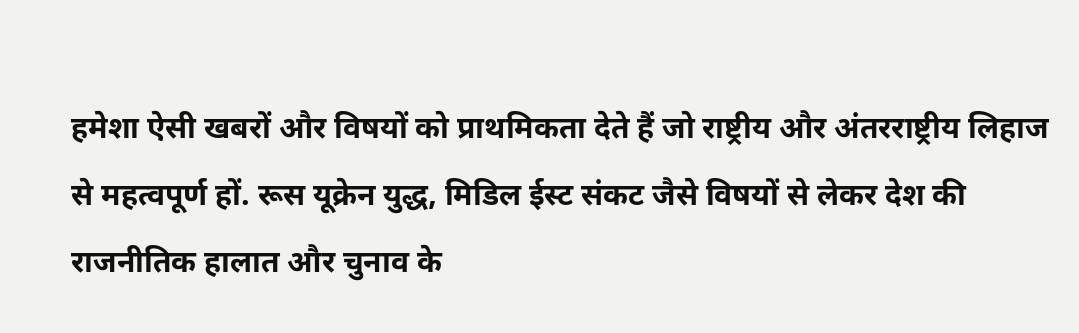हमेशा ऐसी खबरों और विषयों को प्राथमिकता देते हैं जो राष्ट्रीय और अंतरराष्ट्रीय लिहाज से महत्वपूर्ण हों. रूस यूक्रेन युद्ध, मिडिल ईस्ट संकट जैसे विषयों से लेकर देश की राजनीतिक हालात और चुनाव के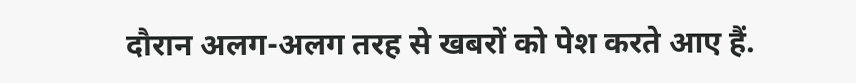दौरान अलग-अलग तरह से खबरों को पेश करते आए हैं.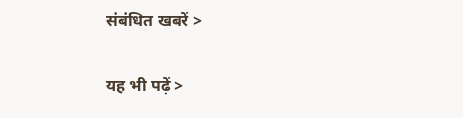संबंधित खबरें >

यह भी पढ़ें >